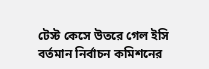টেস্ট কেসে উতরে গেল ইসি
বর্তমান নির্বাচন কমিশনের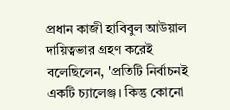প্রধান কাজী হাবিবুল আউয়াল দায়িত্বভার গ্রহণ করেই বলেছিলেন, 'প্রতিটি নির্বাচনই একটি চ্যালেঞ্জ। কিন্তু কোনো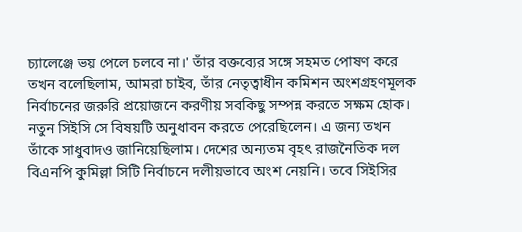চ্যালেঞ্জে ভয় পেলে চলবে না।' তাঁর বক্তব্যের সঙ্গে সহমত পোষণ করে তখন বলেছিলাম, আমরা চাইব, তাঁর নেতৃত্বাধীন কমিশন অংশগ্রহণমূলক নির্বাচনের জরুরি প্রয়োজনে করণীয় সবকিছু সম্পন্ন করতে সক্ষম হোক। নতুন সিইসি সে বিষয়টি অনুধাবন করতে পেরেছিলেন। এ জন্য তখন তাঁকে সাধুবাদও জানিয়েছিলাম। দেশের অন্যতম বৃহৎ রাজনৈতিক দল বিএনপি কুমিল্লা সিটি নির্বাচনে দলীয়ভাবে অংশ নেয়নি। তবে সিইসির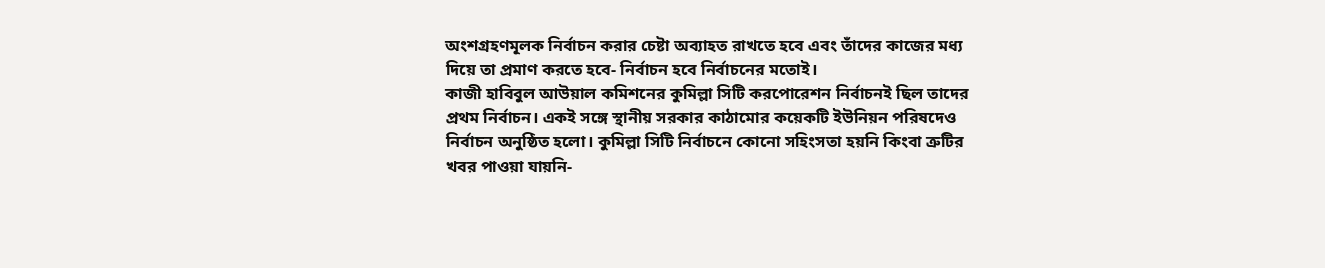অংশগ্রহণমূলক নির্বাচন করার চেষ্টা অব্যাহত রাখতে হবে এবং তাঁদের কাজের মধ্য দিয়ে তা প্রমাণ করতে হবে- নির্বাচন হবে নির্বাচনের মতোই।
কাজী হাবিবুল আউয়াল কমিশনের কুমিল্লা সিটি করপোরেশন নির্বাচনই ছিল তাদের প্রথম নির্বাচন। একই সঙ্গে স্থানীয় সরকার কাঠামোর কয়েকটি ইউনিয়ন পরিষদেও নির্বাচন অনুষ্ঠিত হলো। কুমিল্লা সিটি নির্বাচনে কোনো সহিংসতা হয়নি কিংবা ত্রুটির খবর পাওয়া যায়নি-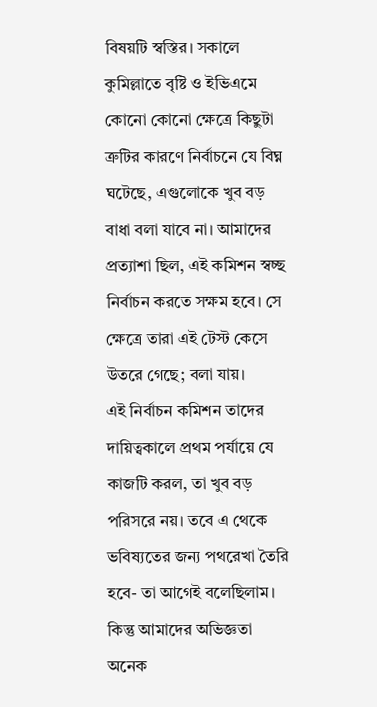বিষয়টি স্বস্তির। সকালে কুমিল্লাতে বৃষ্টি ও ইভিএমে কোনো কোনো ক্ষেত্রে কিছুটা ত্রুটির কারণে নির্বাচনে যে বিঘ্ন ঘটেছে, এগুলোকে খুব বড় বাধা বলা যাবে না। আমাদের প্রত্যাশা ছিল, এই কমিশন স্বচ্ছ নির্বাচন করতে সক্ষম হবে। সে ক্ষেত্রে তারা এই টেস্ট কেসে উতরে গেছে; বলা যায়।
এই নির্বাচন কমিশন তাদের দায়িত্বকালে প্রথম পর্যায়ে যে কাজটি করল, তা খুব বড় পরিসরে নয়। তবে এ থেকে ভবিষ্যতের জন্য পথরেখা তৈরি হবে- তা আগেই বলেছিলাম। কিন্তু আমাদের অভিজ্ঞতা অনেক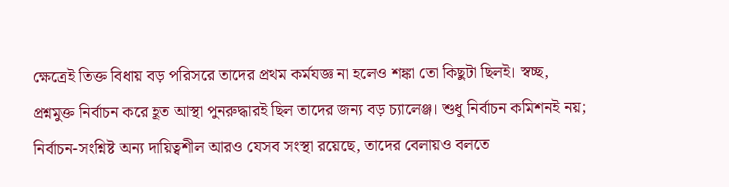ক্ষেত্রেই তিক্ত বিধায় বড় পরিসরে তাদের প্রথম কর্মযজ্ঞ না হলেও শঙ্কা তো কিছুটা ছিলই। স্বচ্ছ, প্রশ্নমুক্ত নির্বাচন করে হূত আস্থা পুনরুদ্ধারই ছিল তাদের জন্য বড় চ্যালেঞ্জ। শুধু নির্বাচন কমিশনই নয়; নির্বাচন-সংশ্নিষ্ট অন্য দায়িত্বশীল আরও যেসব সংস্থা রয়েছে, তাদের বেলায়ও বলতে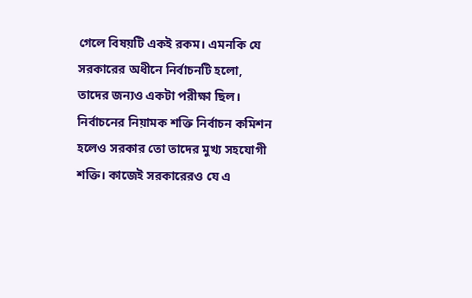গেলে বিষয়টি একই রকম। এমনকি যে সরকারের অধীনে নির্বাচনটি হলো, তাদের জন্যও একটা পরীক্ষা ছিল। নির্বাচনের নিয়ামক শক্তি নির্বাচন কমিশন হলেও সরকার তো তাদের মুখ্য সহযোগী শক্তি। কাজেই সরকারেরও যে এ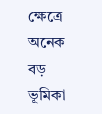ক্ষেত্রে অনেক বড় ভূমিকা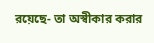রয়েছে- তা অস্বীকার করার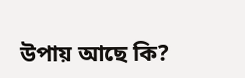উপায় আছে কি?